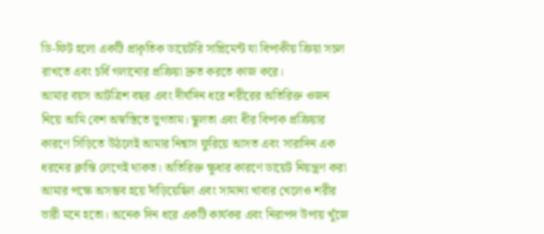ডি-ফিট হলো একটি প্রাকৃতিক ডায়েটরি সাপ্লিমেন্ট যা বিপাকীয় ক্রিয়া সচল রাখতে এবং চর্বি গলানোর প্রক্রিয়া দ্রুত করতে কাজ করে।
আমার বয়স আটত্রিশ বছর এবং দীর্ঘদিন ধরে শরীরের অতিরিক্ত ওজন নিয়ে আমি বেশ অস্বস্তিতে ভুগতাম। স্থূলতা এবং ধীর বিপাক প্রক্রিয়ার কারণে সিড়িতে উঠলেই আমার নিশ্বাস ফুরিয়ে আসত এবং সারাদিন এক ধরনের ক্লান্তি লেগেই থাকত। অতিরিক্ত ক্ষুধার কারণে ডায়েট নিয়ন্ত্রণ করা আমার পক্ষে অসম্ভব হয়ে দাঁড়িয়েছিল এবং সামান্য খাবার খেলেও শরীর ভারী মনে হতো। অনেক দিন ধরে একটি কার্যকর এবং নিরাপদ উপায় খুঁজে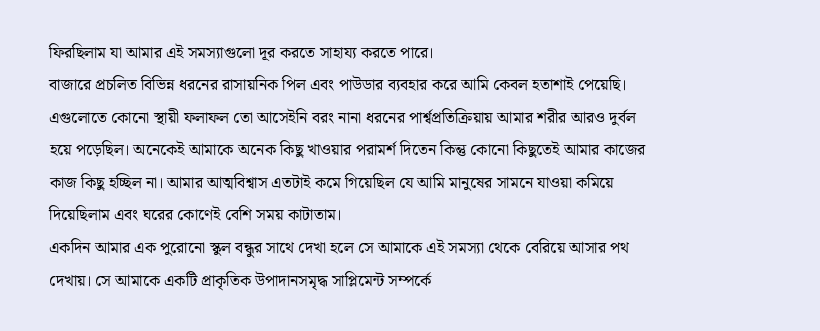ফিরছিলাম যা আমার এই সমস্যাগুলো দূর করতে সাহায্য করতে পারে।
বাজারে প্রচলিত বিভিন্ন ধরনের রাসায়নিক পিল এবং পাউডার ব্যবহার করে আমি কেবল হতাশাই পেয়েছি। এগুলোতে কোনো স্থায়ী ফলাফল তো আসেইনি বরং নানা ধরনের পার্শ্বপ্রতিক্রিয়ায় আমার শরীর আরও দুর্বল হয়ে পড়েছিল। অনেকেই আমাকে অনেক কিছু খাওয়ার পরামর্শ দিতেন কিন্তু কোনো কিছুতেই আমার কাজের কাজ কিছু হচ্ছিল না। আমার আত্মবিশ্বাস এতটাই কমে গিয়েছিল যে আমি মানুষের সামনে যাওয়া কমিয়ে দিয়েছিলাম এবং ঘরের কোণেই বেশি সময় কাটাতাম।
একদিন আমার এক পুরোনো স্কুল বন্ধুর সাথে দেখা হলে সে আমাকে এই সমস্যা থেকে বেরিয়ে আসার পথ দেখায়। সে আমাকে একটি প্রাকৃতিক উপাদানসমৃদ্ধ সাপ্লিমেন্ট সম্পর্কে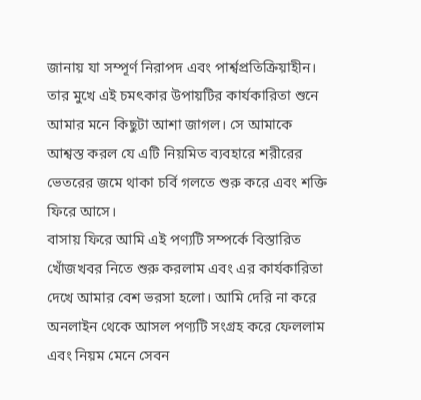জানায় যা সম্পূর্ণ নিরাপদ এবং পার্শ্বপ্রতিক্রিয়াহীন। তার মুখে এই চমৎকার উপায়টির কার্যকারিতা শুনে আমার মনে কিছুটা আশা জাগল। সে আমাকে আশ্বস্ত করল যে এটি নিয়মিত ব্যবহারে শরীরের ভেতরের জমে থাকা চর্বি গলতে শুরু করে এবং শক্তি ফিরে আসে।
বাসায় ফিরে আমি এই পণ্যটি সম্পর্কে বিস্তারিত খোঁজখবর নিতে শুরু করলাম এবং এর কার্যকারিতা দেখে আমার বেশ ভরসা হলো। আমি দেরি না করে অনলাইন থেকে আসল পণ্যটি সংগ্রহ করে ফেললাম এবং নিয়ম মেনে সেবন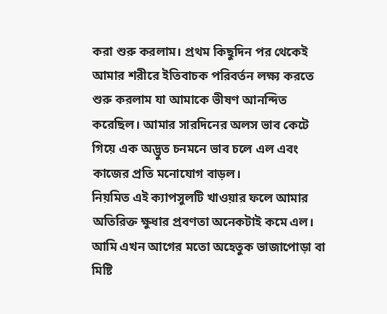করা শুরু করলাম। প্রথম কিছুদিন পর থেকেই আমার শরীরে ইতিবাচক পরিবর্তন লক্ষ্য করতে শুরু করলাম যা আমাকে ভীষণ আনন্দিত করেছিল। আমার সারদিনের অলস ভাব কেটে গিয়ে এক অদ্ভুত চনমনে ভাব চলে এল এবং কাজের প্রতি মনোযোগ বাড়ল।
নিয়মিত এই ক্যাপসুলটি খাওয়ার ফলে আমার অতিরিক্ত ক্ষুধার প্রবণতা অনেকটাই কমে এল। আমি এখন আগের মতো অহেতুক ভাজাপোড়া বা মিষ্টি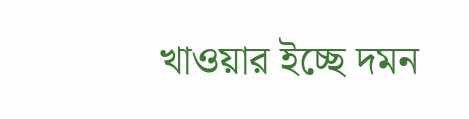খাওয়ার ইচ্ছে দমন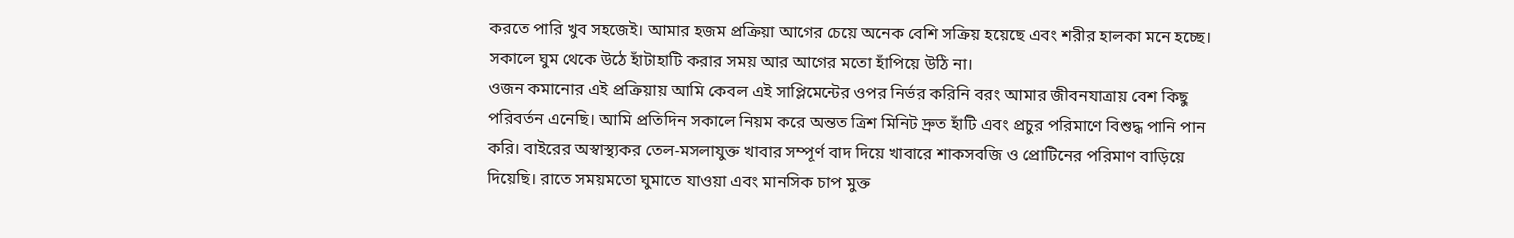করতে পারি খুব সহজেই। আমার হজম প্রক্রিয়া আগের চেয়ে অনেক বেশি সক্রিয় হয়েছে এবং শরীর হালকা মনে হচ্ছে। সকালে ঘুম থেকে উঠে হাঁটাহাটি করার সময় আর আগের মতো হাঁপিয়ে উঠি না।
ওজন কমানোর এই প্রক্রিয়ায় আমি কেবল এই সাপ্লিমেন্টের ওপর নির্ভর করিনি বরং আমার জীবনযাত্রায় বেশ কিছু পরিবর্তন এনেছি। আমি প্রতিদিন সকালে নিয়ম করে অন্তত ত্রিশ মিনিট দ্রুত হাঁটি এবং প্রচুর পরিমাণে বিশুদ্ধ পানি পান করি। বাইরের অস্বাস্থ্যকর তেল-মসলাযুক্ত খাবার সম্পূর্ণ বাদ দিয়ে খাবারে শাকসবজি ও প্রোটিনের পরিমাণ বাড়িয়ে দিয়েছি। রাতে সময়মতো ঘুমাতে যাওয়া এবং মানসিক চাপ মুক্ত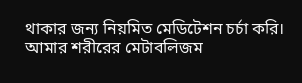থাকার জন্য নিয়মিত মেডিটেশন চর্চা করি।
আমার শরীরের মেটাবলিজম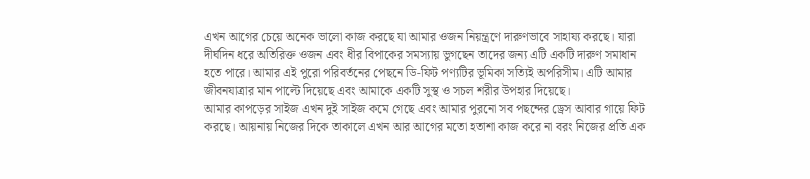এখন আগের চেয়ে অনেক ভালো কাজ করছে যা আমার ওজন নিয়ন্ত্রণে দারুণভাবে সাহায্য করছে। যারা দীর্ঘদিন ধরে অতিরিক্ত ওজন এবং ধীর বিপাকের সমস্যায় ভুগছেন তাদের জন্য এটি একটি দারুণ সমাধান হতে পারে। আমার এই পুরো পরিবর্তনের পেছনে ডি-ফিট পণ্যটির ভূমিকা সত্যিই অপরিসীম। এটি আমার জীবনযাত্রার মান পাল্টে দিয়েছে এবং আমাকে একটি সুস্থ ও সচল শরীর উপহার দিয়েছে।
আমার কাপড়ের সাইজ এখন দুই সাইজ কমে গেছে এবং আমার পুরনো সব পছন্দের ড্রেস আবার গায়ে ফিট করছে। আয়নায় নিজের দিকে তাকালে এখন আর আগের মতো হতাশা কাজ করে না বরং নিজের প্রতি এক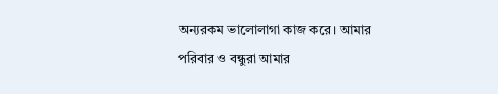অন্যরকম ভালোলাগা কাজ করে। আমার পরিবার ও বন্ধুরা আমার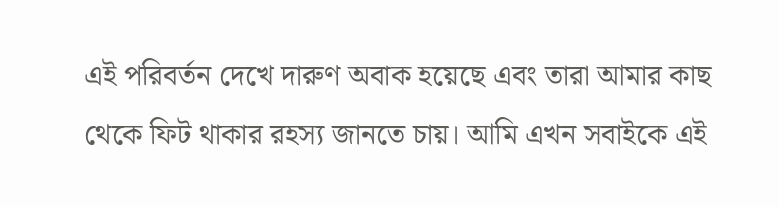এই পরিবর্তন দেখে দারুণ অবাক হয়েছে এবং তারা আমার কাছ থেকে ফিট থাকার রহস্য জানতে চায়। আমি এখন সবাইকে এই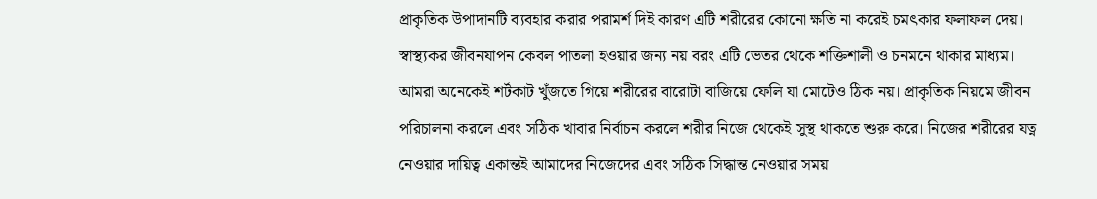প্রাকৃতিক উপাদানটি ব্যবহার করার পরামর্শ দিই কারণ এটি শরীরের কোনো ক্ষতি না করেই চমৎকার ফলাফল দেয়।
স্বাস্থ্যকর জীবনযাপন কেবল পাতলা হওয়ার জন্য নয় বরং এটি ভেতর থেকে শক্তিশালী ও চনমনে থাকার মাধ্যম। আমরা অনেকেই শর্টকাট খুঁজতে গিয়ে শরীরের বারোটা বাজিয়ে ফেলি যা মোটেও ঠিক নয়। প্রাকৃতিক নিয়মে জীবন পরিচালনা করলে এবং সঠিক খাবার নির্বাচন করলে শরীর নিজে থেকেই সুস্থ থাকতে শুরু করে। নিজের শরীরের যত্ন নেওয়ার দায়িত্ব একান্তই আমাদের নিজেদের এবং সঠিক সিদ্ধান্ত নেওয়ার সময়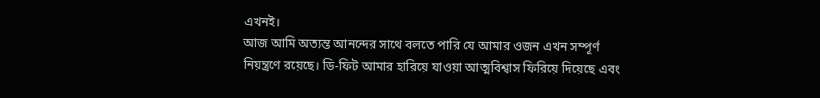এখনই।
আজ আমি অত্যন্ত আনন্দের সাথে বলতে পারি যে আমার ওজন এখন সম্পূর্ণ নিয়ন্ত্রণে রয়েছে। ডি-ফিট আমার হারিয়ে যাওয়া আত্মবিশ্বাস ফিরিয়ে দিয়েছে এবং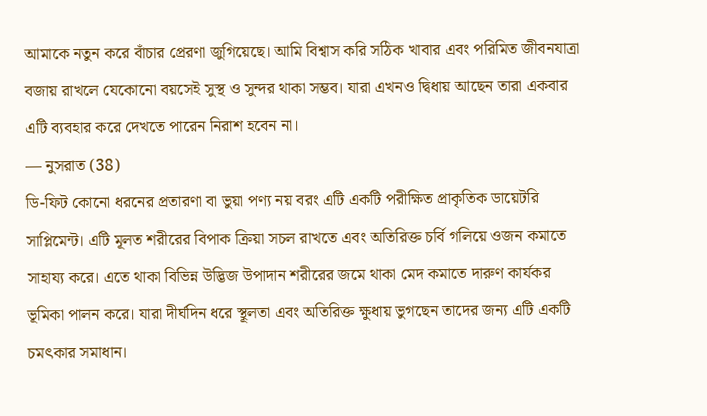আমাকে নতুন করে বাঁচার প্রেরণা জুগিয়েছে। আমি বিশ্বাস করি সঠিক খাবার এবং পরিমিত জীবনযাত্রা বজায় রাখলে যেকোনো বয়সেই সুস্থ ও সুন্দর থাকা সম্ভব। যারা এখনও দ্বিধায় আছেন তারা একবার এটি ব্যবহার করে দেখতে পারেন নিরাশ হবেন না।
— নুসরাত (38)
ডি-ফিট কোনো ধরনের প্রতারণা বা ভুয়া পণ্য নয় বরং এটি একটি পরীক্ষিত প্রাকৃতিক ডায়েটরি সাপ্লিমেন্ট। এটি মূলত শরীরের বিপাক ক্রিয়া সচল রাখতে এবং অতিরিক্ত চর্বি গলিয়ে ওজন কমাতে সাহায্য করে। এতে থাকা বিভিন্ন উদ্ভিজ উপাদান শরীরের জমে থাকা মেদ কমাতে দারুণ কার্যকর ভূমিকা পালন করে। যারা দীর্ঘদিন ধরে স্থূলতা এবং অতিরিক্ত ক্ষুধায় ভুগছেন তাদের জন্য এটি একটি চমৎকার সমাধান।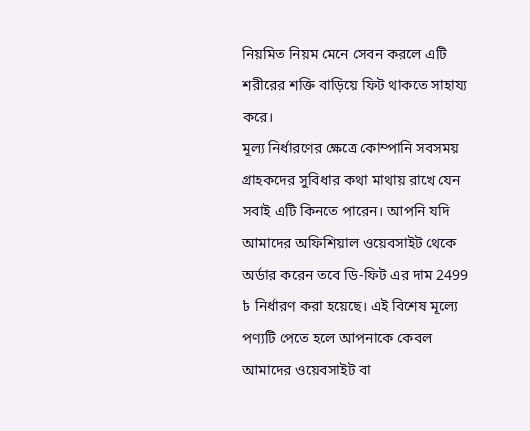নিয়মিত নিয়ম মেনে সেবন করলে এটি শরীরের শক্তি বাড়িয়ে ফিট থাকতে সাহায্য করে।
মূল্য নির্ধারণের ক্ষেত্রে কোম্পানি সবসময় গ্রাহকদের সুবিধার কথা মাথায় রাখে যেন সবাই এটি কিনতে পারেন। আপনি যদি আমাদের অফিশিয়াল ওয়েবসাইট থেকে অর্ডার করেন তবে ডি-ফিট এর দাম 2499 ৳ নির্ধারণ করা হয়েছে। এই বিশেষ মূল্যে পণ্যটি পেতে হলে আপনাকে কেবল আমাদের ওয়েবসাইট বা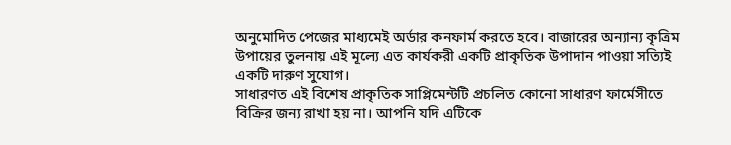অনুমোদিত পেজের মাধ্যমেই অর্ডার কনফার্ম করতে হবে। বাজারের অন্যান্য কৃত্রিম উপায়ের তুলনায় এই মূল্যে এত কার্যকরী একটি প্রাকৃতিক উপাদান পাওয়া সত্যিই একটি দারুণ সুযোগ।
সাধারণত এই বিশেষ প্রাকৃতিক সাপ্লিমেন্টটি প্রচলিত কোনো সাধারণ ফার্মেসীতে বিক্রির জন্য রাখা হয় না। আপনি যদি এটিকে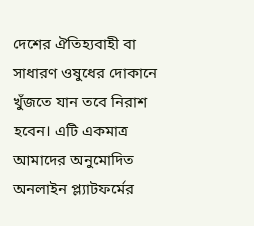দেশের ঐতিহ্যবাহী বা সাধারণ ওষুধের দোকানে খুঁজতে যান তবে নিরাশ হবেন। এটি একমাত্র আমাদের অনুমোদিত অনলাইন প্ল্যাটফর্মের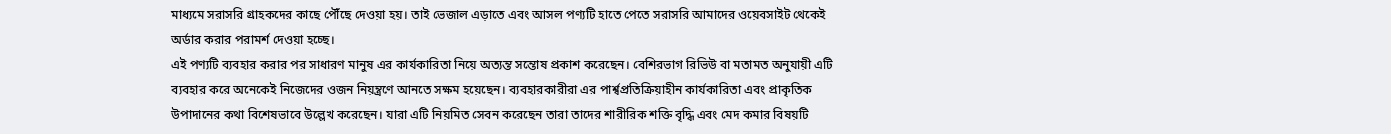মাধ্যমে সরাসরি গ্রাহকদের কাছে পৌঁছে দেওয়া হয়। তাই ভেজাল এড়াতে এবং আসল পণ্যটি হাতে পেতে সরাসরি আমাদের ওয়েবসাইট থেকেই অর্ডার করার পরামর্শ দেওয়া হচ্ছে।
এই পণ্যটি ব্যবহার করার পর সাধারণ মানুষ এর কার্যকারিতা নিয়ে অত্যন্ত সন্তোষ প্রকাশ করেছেন। বেশিরভাগ রিভিউ বা মতামত অনুযায়ী এটি ব্যবহার করে অনেকেই নিজেদের ওজন নিয়ন্ত্রণে আনতে সক্ষম হয়েছেন। ব্যবহারকারীরা এর পার্শ্বপ্রতিক্রিয়াহীন কার্যকারিতা এবং প্রাকৃতিক উপাদানের কথা বিশেষভাবে উল্লেখ করেছেন। যারা এটি নিয়মিত সেবন করেছেন তারা তাদের শারীরিক শক্তি বৃদ্ধি এবং মেদ কমার বিষয়টি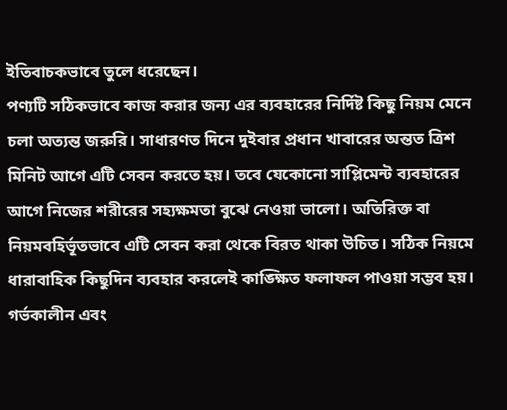ইতিবাচকভাবে তুলে ধরেছেন।
পণ্যটি সঠিকভাবে কাজ করার জন্য এর ব্যবহারের নির্দিষ্ট কিছু নিয়ম মেনে চলা অত্যন্ত জরুরি। সাধারণত দিনে দুইবার প্রধান খাবারের অন্তত ত্রিশ মিনিট আগে এটি সেবন করতে হয়। তবে যেকোনো সাপ্লিমেন্ট ব্যবহারের আগে নিজের শরীরের সহ্যক্ষমতা বুঝে নেওয়া ভালো। অতিরিক্ত বা নিয়মবহির্ভূতভাবে এটি সেবন করা থেকে বিরত থাকা উচিত। সঠিক নিয়মে ধারাবাহিক কিছুদিন ব্যবহার করলেই কাঙ্ক্ষিত ফলাফল পাওয়া সম্ভব হয়।
গর্ভকালীন এবং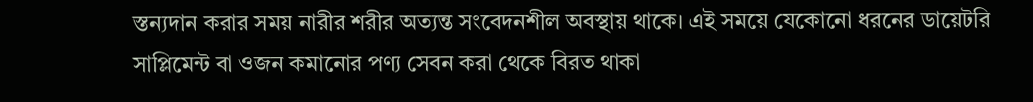স্তন্যদান করার সময় নারীর শরীর অত্যন্ত সংবেদনশীল অবস্থায় থাকে। এই সময়ে যেকোনো ধরনের ডায়েটরি সাপ্লিমেন্ট বা ওজন কমানোর পণ্য সেবন করা থেকে বিরত থাকা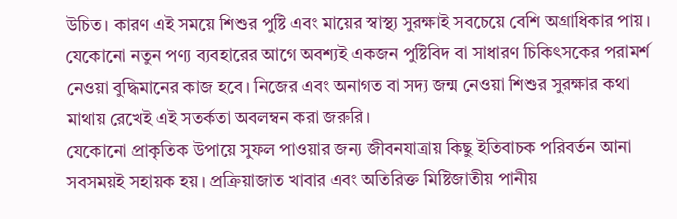উচিত। কারণ এই সময়ে শিশুর পুষ্টি এবং মায়ের স্বাস্থ্য সুরক্ষাই সবচেয়ে বেশি অগ্রাধিকার পায়। যেকোনো নতুন পণ্য ব্যবহারের আগে অবশ্যই একজন পুষ্টিবিদ বা সাধারণ চিকিৎসকের পরামর্শ নেওয়া বুদ্ধিমানের কাজ হবে। নিজের এবং অনাগত বা সদ্য জন্ম নেওয়া শিশুর সুরক্ষার কথা মাথায় রেখেই এই সতর্কতা অবলম্বন করা জরুরি।
যেকোনো প্রাকৃতিক উপায়ে সুফল পাওয়ার জন্য জীবনযাত্রায় কিছু ইতিবাচক পরিবর্তন আনা সবসময়ই সহায়ক হয়। প্রক্রিয়াজাত খাবার এবং অতিরিক্ত মিষ্টিজাতীয় পানীয়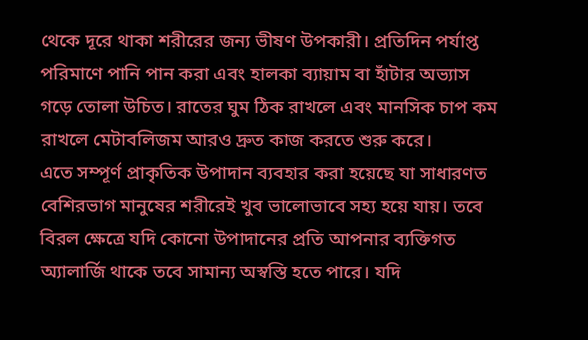থেকে দূরে থাকা শরীরের জন্য ভীষণ উপকারী। প্রতিদিন পর্যাপ্ত পরিমাণে পানি পান করা এবং হালকা ব্যায়াম বা হাঁটার অভ্যাস গড়ে তোলা উচিত। রাতের ঘুম ঠিক রাখলে এবং মানসিক চাপ কম রাখলে মেটাবলিজম আরও দ্রুত কাজ করতে শুরু করে।
এতে সম্পূর্ণ প্রাকৃতিক উপাদান ব্যবহার করা হয়েছে যা সাধারণত বেশিরভাগ মানুষের শরীরেই খুব ভালোভাবে সহ্য হয়ে যায়। তবে বিরল ক্ষেত্রে যদি কোনো উপাদানের প্রতি আপনার ব্যক্তিগত অ্যালার্জি থাকে তবে সামান্য অস্বস্তি হতে পারে। যদি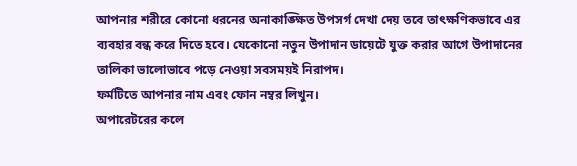আপনার শরীরে কোনো ধরনের অনাকাঙ্ক্ষিত উপসর্গ দেখা দেয় তবে তাৎক্ষণিকভাবে এর ব্যবহার বন্ধ করে দিতে হবে। যেকোনো নতুন উপাদান ডায়েটে যুক্ত করার আগে উপাদানের তালিকা ভালোভাবে পড়ে নেওয়া সবসময়ই নিরাপদ।
ফর্মটিতে আপনার নাম এবং ফোন নম্বর লিখুন।
অপারেটরের কলে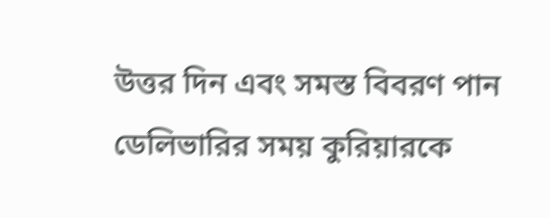উত্তর দিন এবং সমস্ত বিবরণ পান
ডেলিভারির সময় কুরিয়ারকে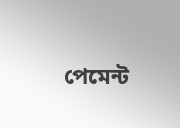পেমেন্ট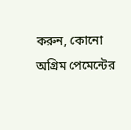করুন, কোনো অগ্রিম পেমেন্টের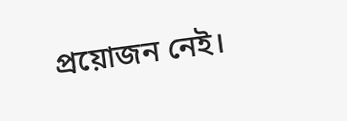প্রয়োজন নেই।